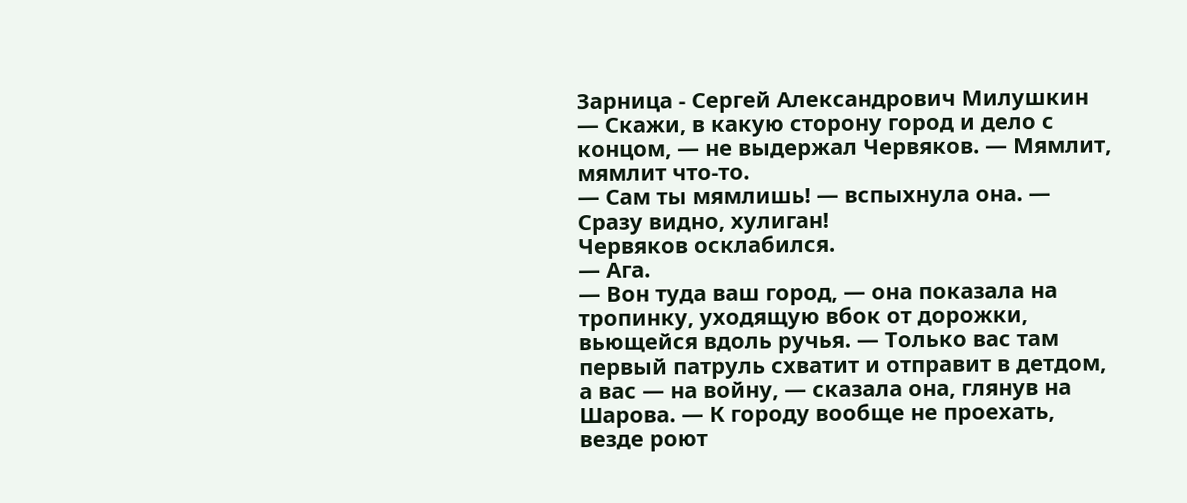Зарница - Сергей Александрович Милушкин
— Скажи, в какую сторону город и дело с концом, — не выдержал Червяков. — Мямлит, мямлит что-то.
— Сам ты мямлишь! — вспыхнула она. — Сразу видно, хулиган!
Червяков осклабился.
— Ага.
— Вон туда ваш город, — она показала на тропинку, уходящую вбок от дорожки, вьющейся вдоль ручья. — Только вас там первый патруль схватит и отправит в детдом, а вас — на войну, — сказала она, глянув на Шарова. — К городу вообще не проехать, везде роют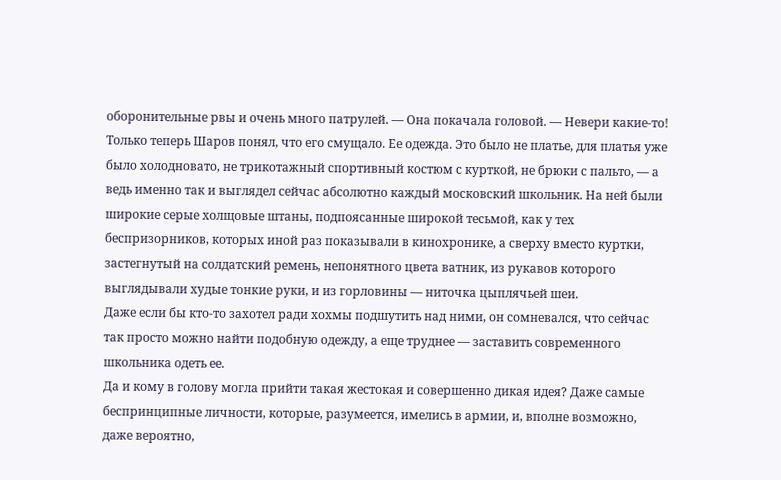оборонительные рвы и очень много патрулей. — Она покачала головой. — Невери какие-то!
Только теперь Шаров понял, что его смущало. Ее одежда. Это было не платье, для платья уже было холодновато, не трикотажный спортивный костюм с курткой, не брюки с пальто, — а ведь именно так и выглядел сейчас абсолютно каждый московский школьник. На ней были широкие серые холщовые штаны, подпоясанные широкой тесьмой, как у тех беспризорников, которых иной раз показывали в кинохронике, а сверху вместо куртки, застегнутый на солдатский ремень, непонятного цвета ватник, из рукавов которого выглядывали худые тонкие руки, и из горловины — ниточка цыплячьей шеи.
Даже если бы кто-то захотел ради хохмы подшутить над ними, он сомневался, что сейчас так просто можно найти подобную одежду, а еще труднее — заставить современного школьника одеть ее.
Да и кому в голову могла прийти такая жестокая и совершенно дикая идея? Даже самые беспринципные личности, которые, разумеется, имелись в армии, и, вполне возможно, даже вероятно,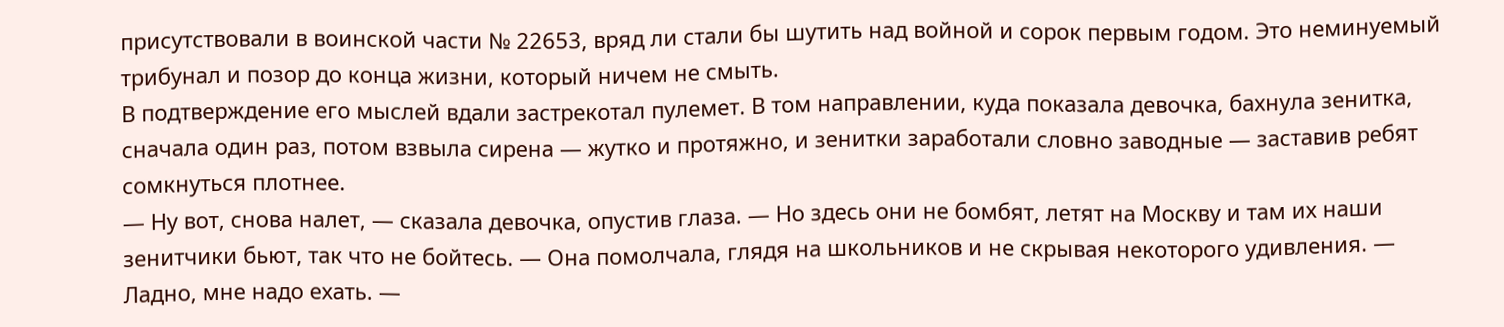присутствовали в воинской части № 22653, вряд ли стали бы шутить над войной и сорок первым годом. Это неминуемый трибунал и позор до конца жизни, который ничем не смыть.
В подтверждение его мыслей вдали застрекотал пулемет. В том направлении, куда показала девочка, бахнула зенитка, сначала один раз, потом взвыла сирена — жутко и протяжно, и зенитки заработали словно заводные — заставив ребят сомкнуться плотнее.
— Ну вот, снова налет, — сказала девочка, опустив глаза. — Но здесь они не бомбят, летят на Москву и там их наши зенитчики бьют, так что не бойтесь. — Она помолчала, глядя на школьников и не скрывая некоторого удивления. — Ладно, мне надо ехать. —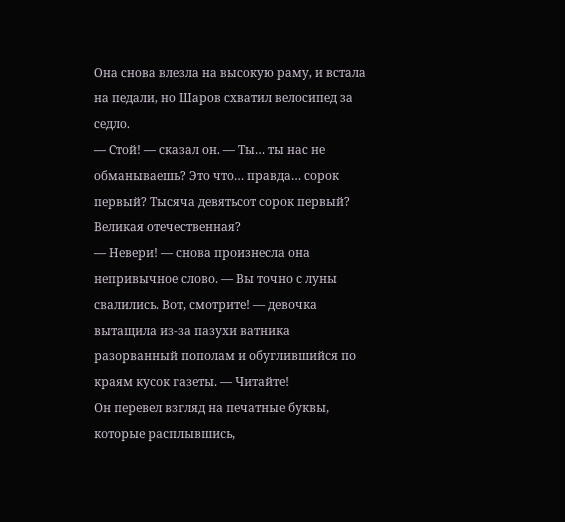Она снова влезла на высокую раму, и встала на педали, но Шаров схватил велосипед за седло.
— Стой! — сказал он. — Ты… ты нас не обманываешь? Это что… правда… сорок первый? Тысяча девятьсот сорок первый? Великая отечественная?
— Невери! — снова произнесла она непривычное слово. — Вы точно с луны свалились. Вот, смотрите! — девочка вытащила из-за пазухи ватника разорванный пополам и обуглившийся по краям кусок газеты. — Читайте!
Он перевел взгляд на печатные буквы, которые расплывшись,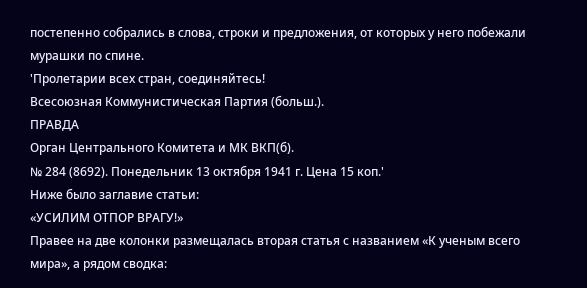постепенно собрались в слова, строки и предложения, от которых у него побежали мурашки по спине.
'Пролетарии всех стран, соединяйтесь!
Всесоюзная Коммунистическая Партия (больш.).
ПРАВДА
Орган Центрального Комитета и МК ВКП(б).
№ 284 (8692). Понедельник 13 октября 1941 г. Цена 15 коп.'
Ниже было заглавие статьи:
«УСИЛИМ ОТПОР ВРАГУ!»
Правее на две колонки размещалась вторая статья с названием «К ученым всего мира», а рядом сводка: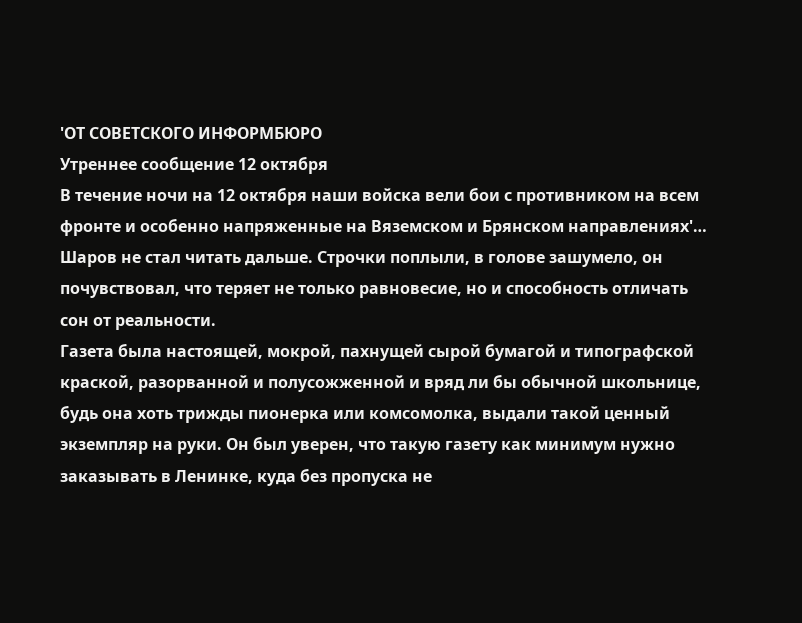'ОТ СОВЕТСКОГО ИНФОРМБЮРО
Утреннее сообщение 12 октября
В течение ночи на 12 октября наши войска вели бои с противником на всем фронте и особенно напряженные на Вяземском и Брянском направлениях'…
Шаров не стал читать дальше. Строчки поплыли, в голове зашумело, он почувствовал, что теряет не только равновесие, но и способность отличать сон от реальности.
Газета была настоящей, мокрой, пахнущей сырой бумагой и типографской краской, разорванной и полусожженной и вряд ли бы обычной школьнице, будь она хоть трижды пионерка или комсомолка, выдали такой ценный экземпляр на руки. Он был уверен, что такую газету как минимум нужно заказывать в Ленинке, куда без пропуска не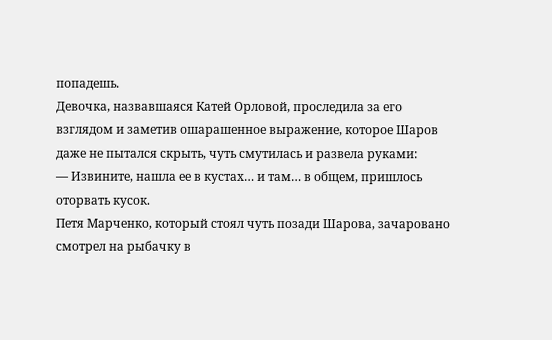попадешь.
Девочка, назвавшаяся Катей Орловой, проследила за его взглядом и заметив ошарашенное выражение, которое Шаров даже не пытался скрыть, чуть смутилась и развела руками:
— Извините, нашла ее в кустах… и там… в общем, пришлось оторвать кусок.
Петя Марченко, который стоял чуть позади Шарова, зачаровано смотрел на рыбачку в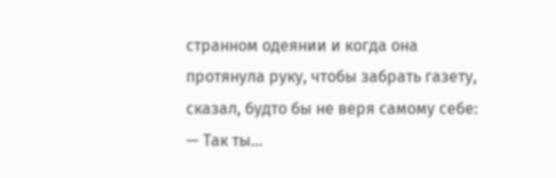странном одеянии и когда она протянула руку, чтобы забрать газету, сказал, будто бы не веря самому себе:
— Так ты…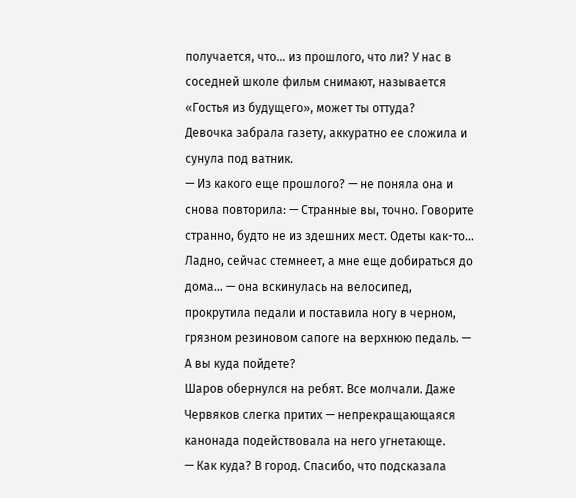получается, что… из прошлого, что ли? У нас в соседней школе фильм снимают, называется «Гостья из будущего», может ты оттуда?
Девочка забрала газету, аккуратно ее сложила и сунула под ватник.
— Из какого еще прошлого? — не поняла она и снова повторила: — Странные вы, точно. Говорите странно, будто не из здешних мест. Одеты как-то… Ладно, сейчас стемнеет, а мне еще добираться до дома… — она вскинулась на велосипед, прокрутила педали и поставила ногу в черном, грязном резиновом сапоге на верхнюю педаль. — А вы куда пойдете?
Шаров обернулся на ребят. Все молчали. Даже Червяков слегка притих — непрекращающаяся канонада подействовала на него угнетающе.
— Как куда? В город. Спасибо, что подсказала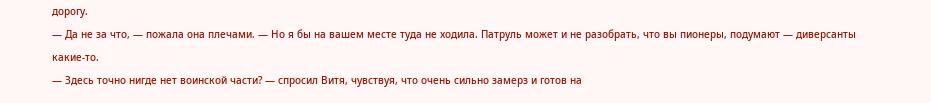дорогу.
— Да не за что, — пожала она плечами. — Но я бы на вашем месте туда не ходила. Патруль может и не разобрать, что вы пионеры, подумают — диверсанты какие-то.
— Здесь точно нигде нет воинской части? — спросил Витя, чувствуя, что очень сильно замерз и готов на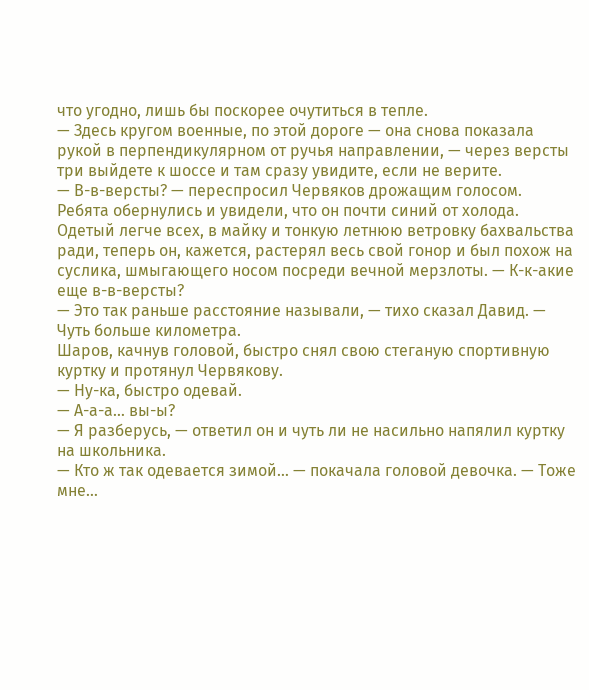что угодно, лишь бы поскорее очутиться в тепле.
— Здесь кругом военные, по этой дороге — она снова показала рукой в перпендикулярном от ручья направлении, — через версты три выйдете к шоссе и там сразу увидите, если не верите.
— В-в-версты? — переспросил Червяков дрожащим голосом.
Ребята обернулись и увидели, что он почти синий от холода. Одетый легче всех, в майку и тонкую летнюю ветровку бахвальства ради, теперь он, кажется, растерял весь свой гонор и был похож на суслика, шмыгающего носом посреди вечной мерзлоты. — К-к-акие еще в-в-версты?
— Это так раньше расстояние называли, — тихо сказал Давид. — Чуть больше километра.
Шаров, качнув головой, быстро снял свою стеганую спортивную куртку и протянул Червякову.
— Ну-ка, быстро одевай.
— А-а-а… вы-ы?
— Я разберусь, — ответил он и чуть ли не насильно напялил куртку на школьника.
— Кто ж так одевается зимой… — покачала головой девочка. — Тоже мне…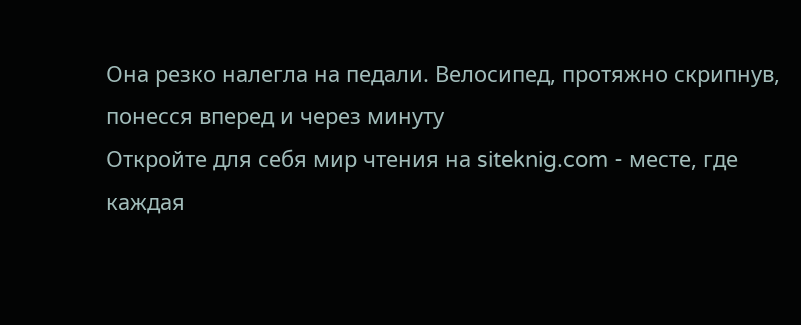Она резко налегла на педали. Велосипед, протяжно скрипнув, понесся вперед и через минуту
Откройте для себя мир чтения на siteknig.com - месте, где каждая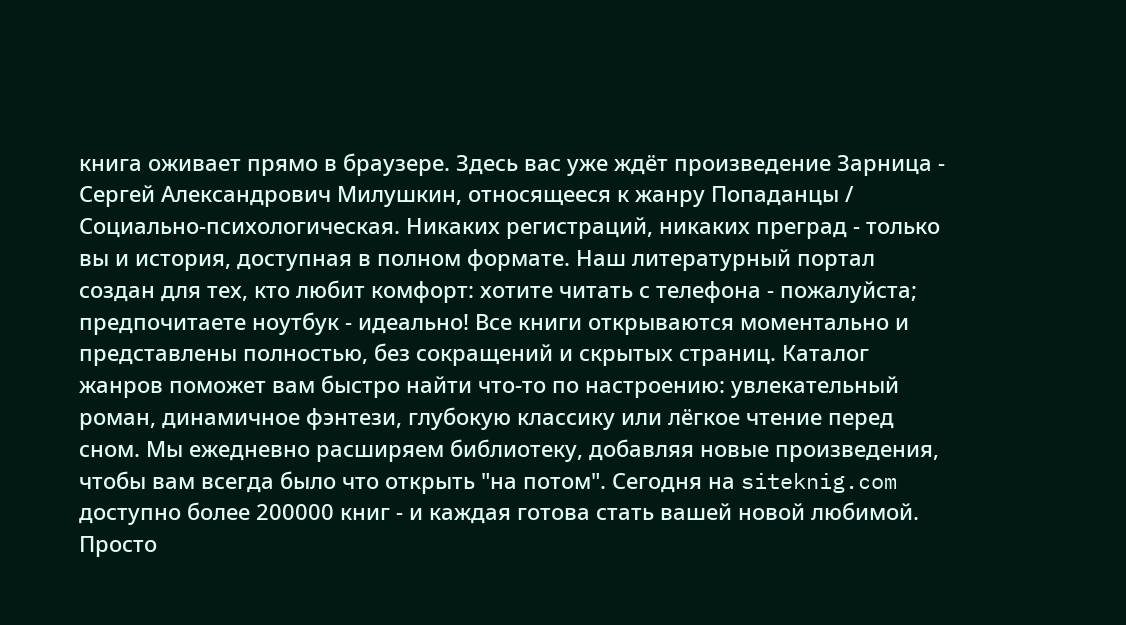книга оживает прямо в браузере. Здесь вас уже ждёт произведение Зарница - Сергей Александрович Милушкин, относящееся к жанру Попаданцы / Социально-психологическая. Никаких регистраций, никаких преград - только вы и история, доступная в полном формате. Наш литературный портал создан для тех, кто любит комфорт: хотите читать с телефона - пожалуйста; предпочитаете ноутбук - идеально! Все книги открываются моментально и представлены полностью, без сокращений и скрытых страниц. Каталог жанров поможет вам быстро найти что-то по настроению: увлекательный роман, динамичное фэнтези, глубокую классику или лёгкое чтение перед сном. Мы ежедневно расширяем библиотеку, добавляя новые произведения, чтобы вам всегда было что открыть "на потом". Сегодня на siteknig.com доступно более 200000 книг - и каждая готова стать вашей новой любимой. Просто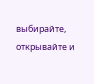выбирайте, открывайте и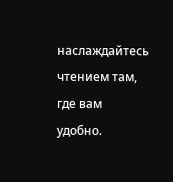наслаждайтесь чтением там, где вам удобно.